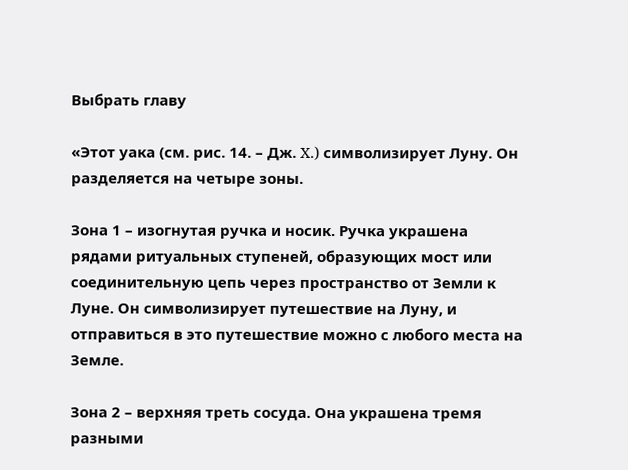Выбрать главу

«Этот уака (см. рис. 14. – Дж. X.) символизирует Луну. Он разделяется на четыре зоны.

Зона 1 – изогнутая ручка и носик. Ручка украшена рядами ритуальных ступеней, образующих мост или соединительную цепь через пространство от Земли к Луне. Он символизирует путешествие на Луну, и отправиться в это путешествие можно с любого места на Земле.

Зона 2 – верхняя треть сосуда. Она украшена тремя разными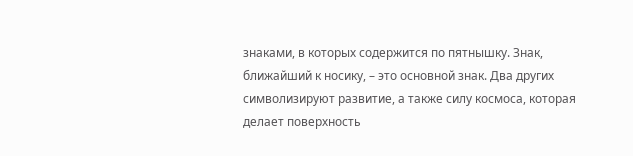знаками, в которых содержится по пятнышку. Знак, ближайший к носику, – это основной знак. Два других символизируют развитие, а также силу космоса, которая делает поверхность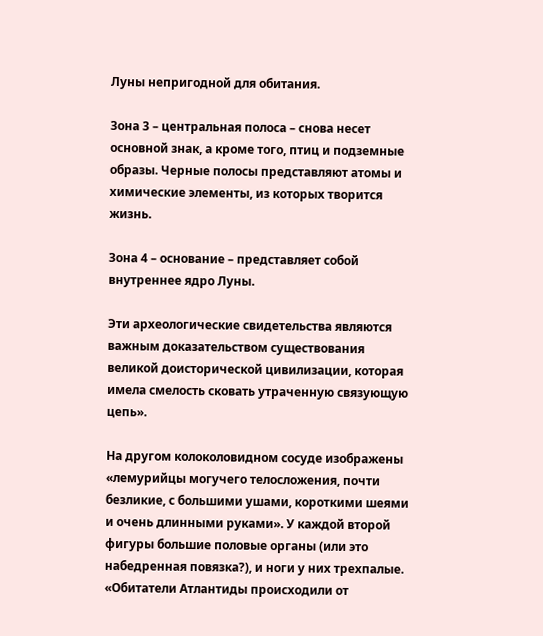Луны непригодной для обитания.

Зона 3 – центральная полоса – снова несет основной знак, а кроме того, птиц и подземные образы. Черные полосы представляют атомы и химические элементы, из которых творится жизнь.

Зона 4 – основание – представляет собой внутреннее ядро Луны.

Эти археологические свидетельства являются важным доказательством существования великой доисторической цивилизации, которая имела смелость сковать утраченную связующую цепь».

На другом колоколовидном сосуде изображены «лемурийцы могучего телосложения, почти безликие, с большими ушами, короткими шеями и очень длинными руками». У каждой второй фигуры большие половые органы (или это набедренная повязка?), и ноги у них трехпалые. «Обитатели Атлантиды происходили от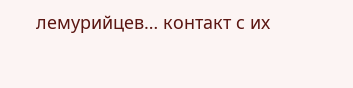лемурийцев… контакт с их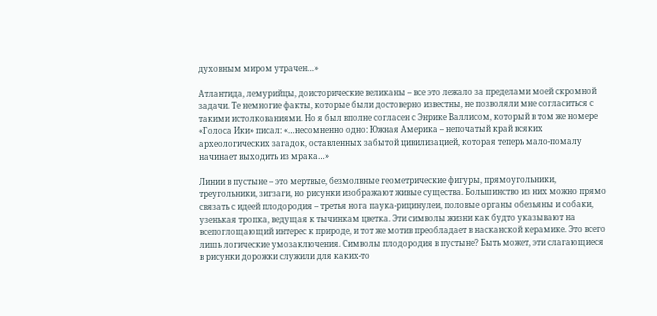духовным миром утрачен…»

Атлантида, лемурийцы, доисторические великаны – все это лежало за пределами моей скромной задачи. Те немногие факты, которые были достоверно известны, не позволяли мне согласиться с такими истолкованиями. Но я был вполне согласен с Энрике Валлисом, который в том же номере «Голоса Ики» писал: «…несомненно одно: Южная Америка – непочатый край всяких археологических загадок, оставленных забытой цивилизацией, которая теперь мало-помалу начинает выходить из мрака…»

Линии в пустыне – это мертвые, безмолвные геометрические фигуры, прямоугольники, треугольники, зигзаги, но рисунки изображают живые существа. Большинство из них можно прямо связать с идеей плодородия – третья нога паука-рицинулеи, половые органы обезьяны и собаки, узенькая тропка, ведущая к тычинкам цветка. Эти символы жизни как будто указывают на всепоглощающий интерес к природе, и тот же мотив преобладает в насканской керамике. Это всего лишь логические умозаключения. Символы плодородия в пустыне? Быть может, эти слагающиеся в рисунки дорожки служили для каких-то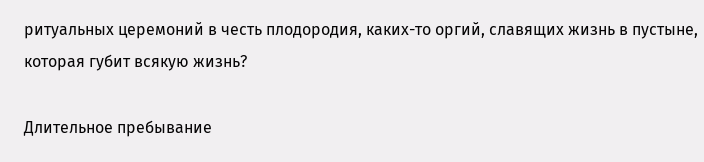ритуальных церемоний в честь плодородия, каких-то оргий, славящих жизнь в пустыне, которая губит всякую жизнь?

Длительное пребывание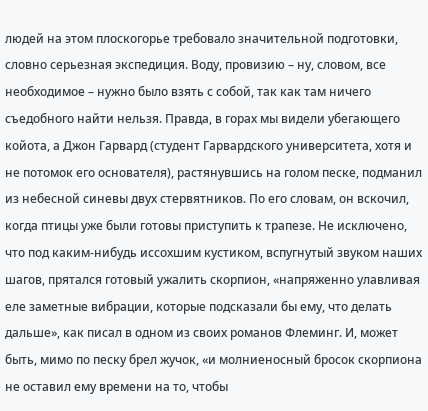людей на этом плоскогорье требовало значительной подготовки, словно серьезная экспедиция. Воду, провизию – ну, словом, все необходимое – нужно было взять с собой, так как там ничего съедобного найти нельзя. Правда, в горах мы видели убегающего койота, а Джон Гарвард (студент Гарвардского университета, хотя и не потомок его основателя), растянувшись на голом песке, подманил из небесной синевы двух стервятников. По его словам, он вскочил, когда птицы уже были готовы приступить к трапезе. Не исключено, что под каким-нибудь иссохшим кустиком, вспугнутый звуком наших шагов, прятался готовый ужалить скорпион, «напряженно улавливая еле заметные вибрации, которые подсказали бы ему, что делать дальше», как писал в одном из своих романов Флеминг. И, может быть, мимо по песку брел жучок, «и молниеносный бросок скорпиона не оставил ему времени на то, чтобы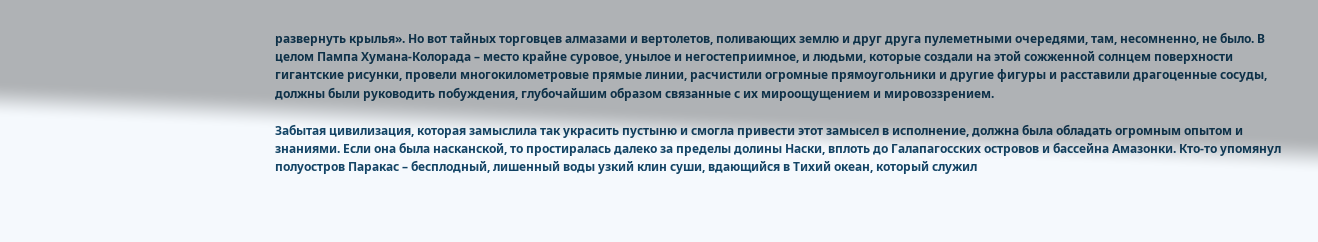развернуть крылья». Но вот тайных торговцев алмазами и вертолетов, поливающих землю и друг друга пулеметными очередями, там, несомненно, не было. В целом Пампа Хумана-Колорада – место крайне суровое, унылое и негостеприимное, и людьми, которые создали на этой сожженной солнцем поверхности гигантские рисунки, провели многокилометровые прямые линии, расчистили огромные прямоугольники и другие фигуры и расставили драгоценные сосуды, должны были руководить побуждения, глубочайшим образом связанные с их мироощущением и мировоззрением.

Забытая цивилизация, которая замыслила так украсить пустыню и смогла привести этот замысел в исполнение, должна была обладать огромным опытом и знаниями. Если она была насканской, то простиралась далеко за пределы долины Наски, вплоть до Галапагосских островов и бассейна Амазонки. Кто-то упомянул полуостров Паракас – бесплодный, лишенный воды узкий клин суши, вдающийся в Тихий океан, который служил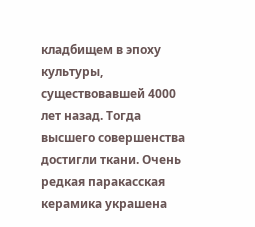кладбищем в эпоху культуры, существовавшей 4000 лет назад. Тогда высшего совершенства достигли ткани. Очень редкая паракасская керамика украшена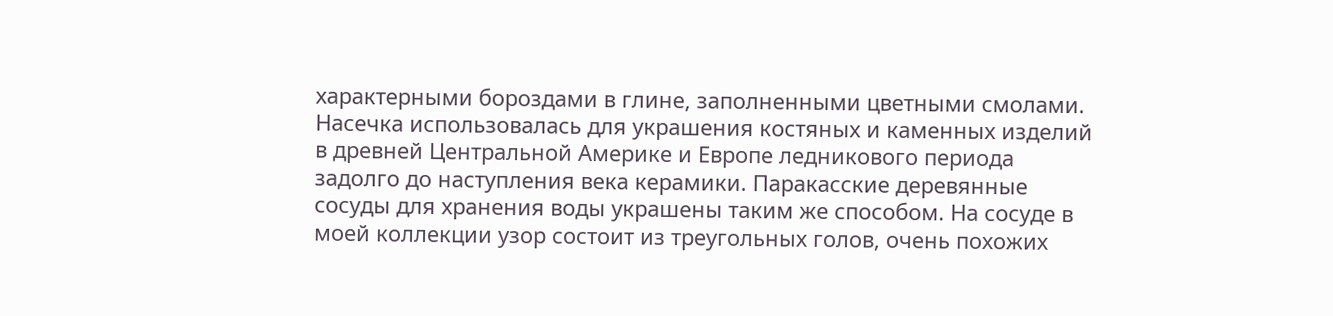характерными бороздами в глине, заполненными цветными смолами. Насечка использовалась для украшения костяных и каменных изделий в древней Центральной Америке и Европе ледникового периода задолго до наступления века керамики. Паракасские деревянные сосуды для хранения воды украшены таким же способом. На сосуде в моей коллекции узор состоит из треугольных голов, очень похожих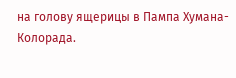на голову ящерицы в Пампа Хумана-Колорада.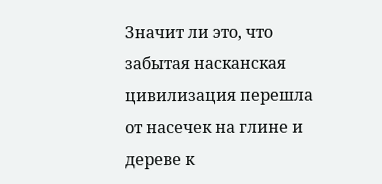Значит ли это, что забытая насканская цивилизация перешла от насечек на глине и дереве к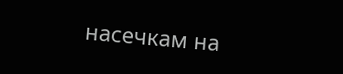насечкам на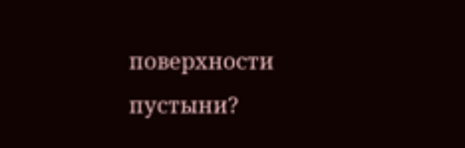поверхности пустыни?